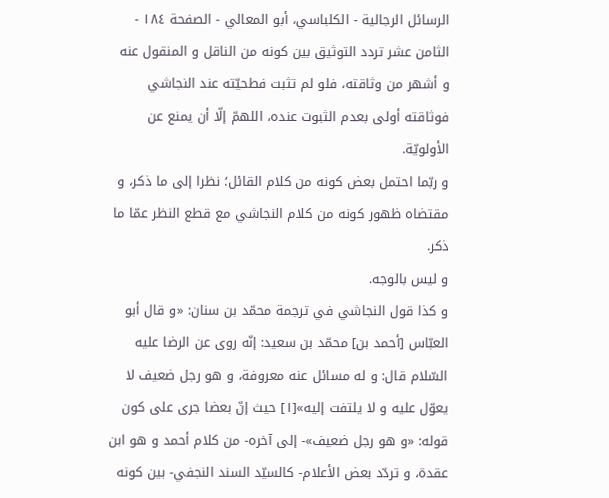الرسائل الرجالية - الكلباسي، أبو المعالي - الصفحة ١٨٤ - الثامن عشر تردد التوثيق بين كونه من الناقل و المنقول عنه
و أشهر من وثاقته، فلو لم تثبت فطحيّته عند النجاشي فوثاقته أولى بعدم الثبوت عنده، اللهمّ إلّا أن يمنع عن الأولويّة.
و ربّما احتمل بعض كونه من كلام القائل؛ نظرا إلى ما ذكر، و مقتضاه ظهور كونه من كلام النجاشي مع قطع النظر عمّا ما ذكر.
و ليس بالوجه.
و كذا قول النجاشي في ترجمة محمّد بن سنان: «و قال أبو العبّاس [أحمد بن] محمّد بن سعيد: إنّه روى عن الرضا عليه السّلام قال: و له مسائل عنه معروفة، و هو رجل ضعيف لا يعوّل عليه و لا يلتفت إليه»[١] حيث إنّ بعضا جرى على كون قوله: «و هو رجل ضعيف»- إلى آخره- من كلام أحمد و هو ابن عقدة، و تردّد بعض الأعلام- كالسيّد السند النجفي- بين كونه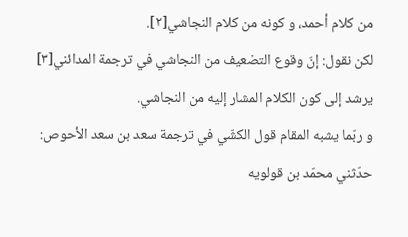من كلام أحمد، و كونه من كلام النجاشي[٢].
لكن نقول: إنّ وقوع التضعيف من النجاشي في ترجمة المدائني[٣] يرشد إلى كون الكلام المشار إليه من النجاشي.
و ربّما يشبه المقام قول الكشّي في ترجمة سعد بن سعد الأحوص:
حدّثني محمّد بن قولويه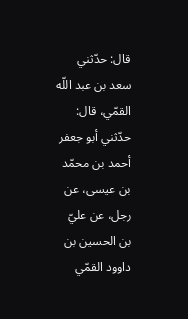قال: حدّثني سعد بن عبد اللّه القمّي، قال:
حدّثني أبو جعفر أحمد بن محمّد بن عيسى، عن رجل، عن عليّ بن الحسين بن داوود القمّي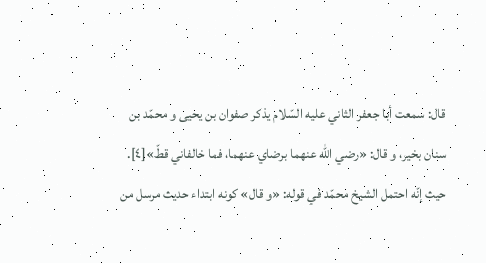قال: سمعت أبا جعفر الثاني عليه السّلام يذكر صفوان بن يحيى و محمّد بن سنان بخير، و قال: «رضي اللّه عنهما برضاي عنهما، فما خالفاني قطّ»[٤].
حيث إنّه احتمل الشيخ محمّد في قوله: «و قال» كونه ابتداء حديث مرسل من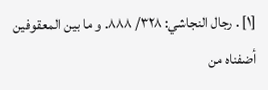[١] . رجال النجاشي: ٣٢٨/ ٨٨٨. و ما بين المعقوفين أضفناه من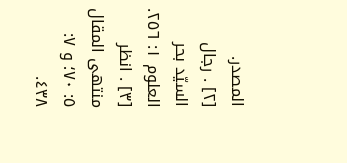المصدر.
[٢] . رجال السيّد بحر العلوم ١: ٢٥٦.
[٣] . انظر منتهى المقال ٥: ٧٠؛ و ٧: ٤٣٨.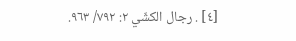[٤] . رجال الكشّي ٢: ٧٩٢/ ٩٦٣.